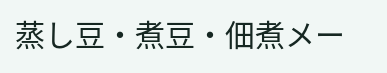蒸し豆・煮豆・佃煮メー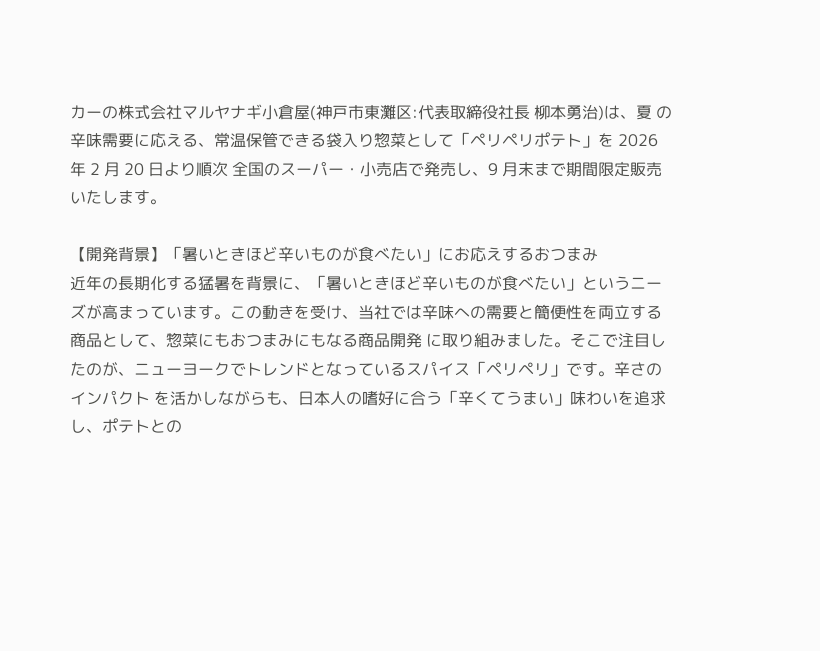カーの株式会社マルヤナギ小倉屋(神戸市東灘区:代表取締役社長 柳本勇治)は、夏 の辛味需要に応える、常温保管できる袋入り惣菜として「ペリペリポテト」を 2026 年 2 月 20 日より順次 全国のスーパー・小売店で発売し、9 月末まで期間限定販売いたします。

【開発背景】「暑いときほど辛いものが食べたい」にお応えするおつまみ
近年の長期化する猛暑を背景に、「暑いときほど辛いものが食べたい」というニーズが高まっています。この動きを受け、当社では辛味への需要と簡便性を両立する商品として、惣菜にもおつまみにもなる商品開発 に取り組みました。そこで注目したのが、ニューヨークでトレンドとなっているスパイス「ペリペリ」です。辛さのインパクト を活かしながらも、日本人の嗜好に合う「辛くてうまい」味わいを追求し、ポテトとの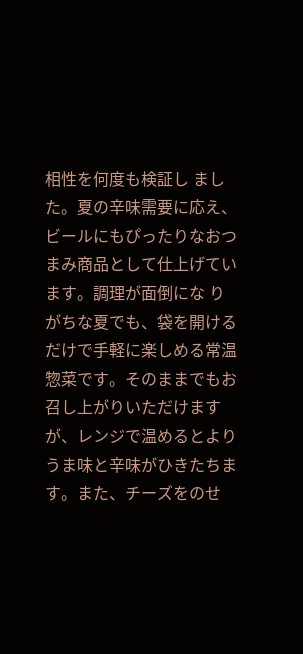相性を何度も検証し ました。夏の辛味需要に応え、ビールにもぴったりなおつまみ商品として仕上げています。調理が面倒にな りがちな夏でも、袋を開けるだけで手軽に楽しめる常温惣菜です。そのままでもお召し上がりいただけますが、レンジで温めるとよりうま味と辛味がひきたちます。また、チーズをのせ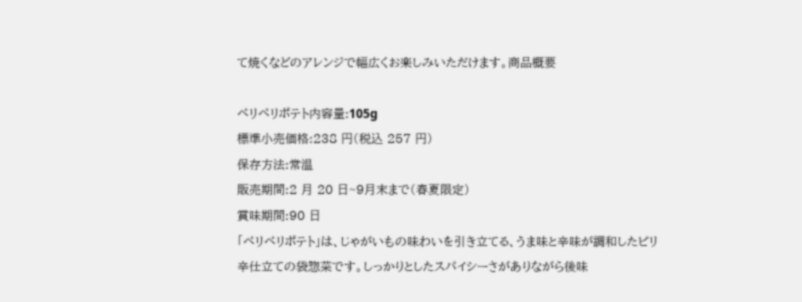て焼くなどのアレンジで幅広くお楽しみいただけます。商品概要

ペリペリポテト内容量:105g
標準小売価格:238 円(税込 257 円)
保存方法:常温
販売期間:2 月 20 日~9月末まで(春夏限定)
賞味期間:90 日
「ペリペリポテト」は、じゃがいもの味わいを引き立てる、うま味と辛味が調和したピリ辛仕立ての袋惣菜です。しっかりとしたスパイシーさがありながら後味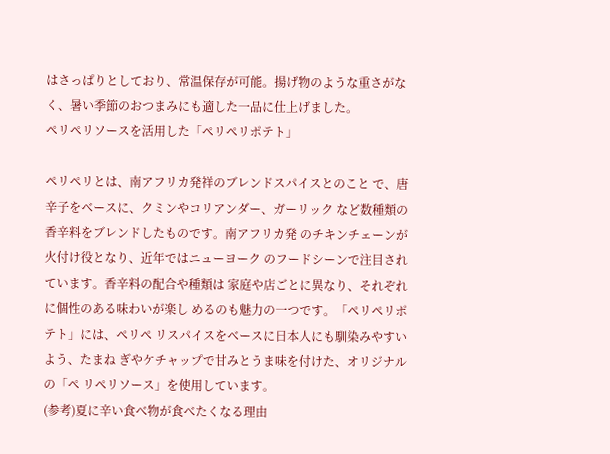はさっぱりとしており、常温保存が可能。揚げ物のような重さがなく、暑い季節のおつまみにも適した一品に仕上げました。
ペリペリソースを活用した「ペリペリポテト」

ペリペリとは、南アフリカ発祥のブレンドスパイスとのこと で、唐辛子をベースに、クミンやコリアンダー、ガーリック など数種類の香辛料をブレンドしたものです。南アフリカ発 のチキンチェーンが火付け役となり、近年ではニューヨーク のフードシーンで注目されています。香辛料の配合や種類は 家庭や店ごとに異なり、それぞれに個性のある味わいが楽し めるのも魅力の一つです。「ペリペリポテト」には、ペリペ リスパイスをベースに日本人にも馴染みやすいよう、たまね ぎやケチャップで甘みとうま味を付けた、オリジナルの「ペ リペリソース」を使用しています。
(参考)夏に辛い食べ物が食べたくなる理由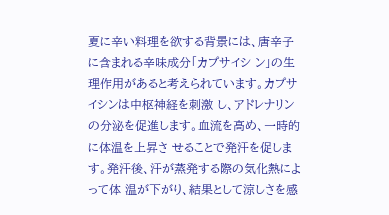夏に辛い料理を欲する背景には、唐辛子に含まれる辛味成分「カプサイシ ン」の生理作用があると考えられています。カプサイシンは中枢神経を刺激 し、アドレナリンの分泌を促進します。血流を高め、一時的に体温を上昇さ せることで発汗を促します。発汗後、汗が蒸発する際の気化熱によって体 温が下がり、結果として涼しさを感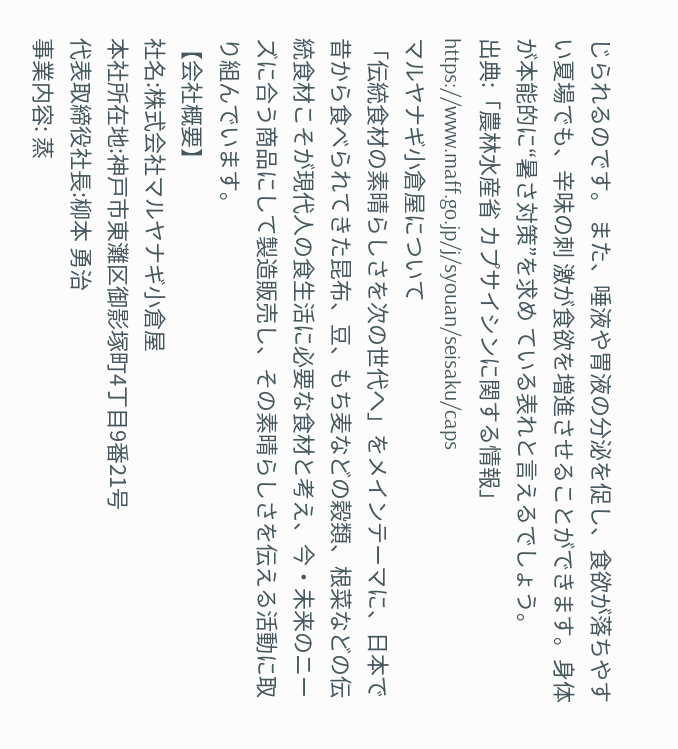じられるのです。 また、唾液や胃液の分泌を促し、食欲が落ちやすい夏場でも、辛味の刺 激が食欲を増進させることができます。身体が本能的に“暑さ対策”を求め ている表れと言えるでしょう。
出典:「農林水産省 カプサイシンに関する情報」 https://www.maff.go.jp/j/syouan/seisaku/caps
マルヤナギ小倉屋について
「伝統食材の素晴らしさを次の世代へ」をメインテーマに、日本で昔から食べられてきた昆布、豆、もち麦などの穀類、根菜などの伝統食材こそが現代人の食生活に必要な食材と考え、今・未来のニーズに合う商品にして製造販売し、その素晴らしさを伝える活動に取り組んでいます。
【会社概要】
社名:株式会社マルヤナギ小倉屋
本社所在地:神戸市東灘区御影塚町4丁目9番21号
代表取締役社長:柳本 勇治
事業内容: 蒸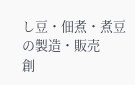し豆・佃煮・煮豆の製造・販売
創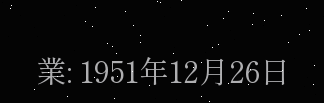業: 1951年12月26日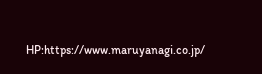HP:https://www.maruyanagi.co.jp/